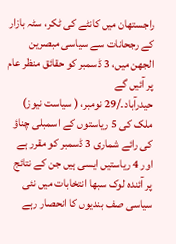راجستھان میں کانٹے کی ٹکر، سٹہ بازار کے رجحانات سے سیاسی مبصرین الجھن میں، 3 ڈسمبر کو حقائق منظر عام پر آئیں گے
حیدرآباد۔/29 نومبر، ( سیاست نیوز) ملک کی 5 ریاستوں کے اسمبلی چناؤ کی رائے شماری 3 ڈسمبر کو مقرر ہے اور 4 ریاستیں ایسی ہیں جن کے نتائج پر آئندہ لوک سبھا انتخابات میں نئی سیاسی صف بندیوں کا انحصار رہے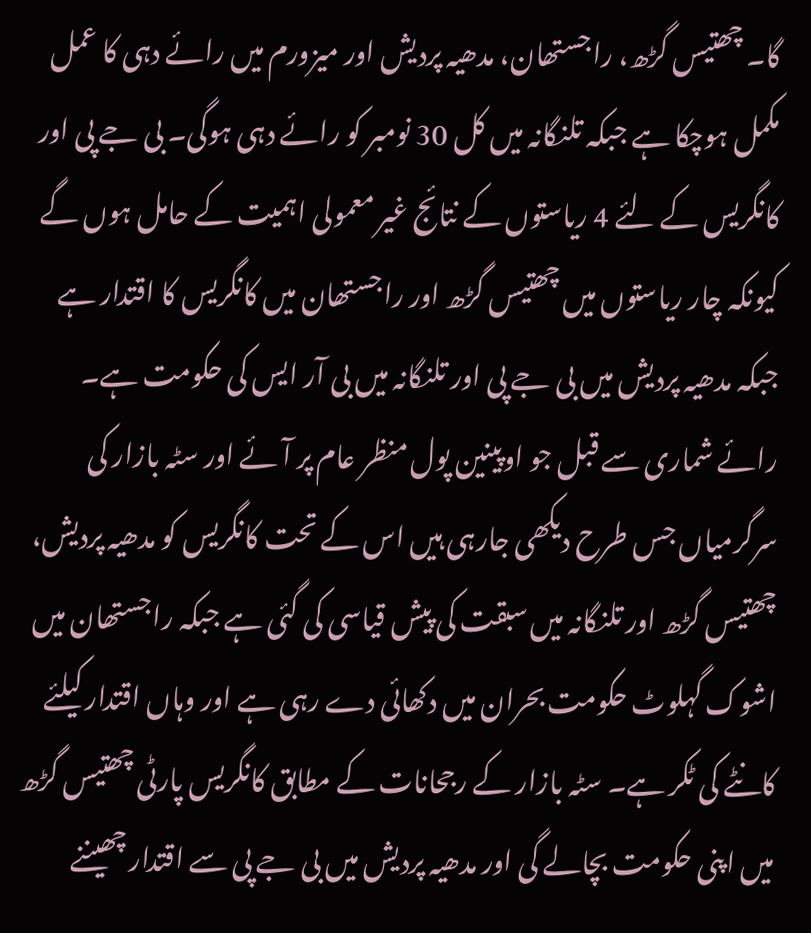گا۔ چھتیس گڑھ، راجستھان، مدھیہ پردیش اور میزورم میں رائے دہی کا عمل مکمل ہوچکا ہے جبکہ تلنگانہ میں کل 30 نومبر کو رائے دہی ہوگی۔ بی جے پی اور کانگریس کے لئے 4 ریاستوں کے نتائج غیر معمولی اہمیت کے حامل ہوں گے کیونکہ چار ریاستوں میں چھتیس گڑھ اور راجستھان میں کانگریس کا اقتدار ہے جبکہ مدھیہ پردیش میں بی جے پی اور تلنگانہ میں بی آر ایس کی حکومت ہے۔ رائے شماری سے قبل جو اوپینین پول منظر عام پر آئے اور سٹہ بازار کی سرگرمیاں جس طرح دیکھی جارہی ہیں اس کے تحت کانگریس کو مدھیہ پردیش، چھتیس گڑھ اور تلنگانہ میں سبقت کی پیش قیاسی کی گئی ہے جبکہ راجستھان میں اشوک گہلوٹ حکومت بحران میں دکھائی دے رہی ہے اور وہاں اقتدار کیلئے کانٹے کی ٹکر ہے۔ سٹہ بازار کے رجحانات کے مطابق کانگریس پارٹی چھتیس گڑھ میں اپنی حکومت بچالے گی اور مدھیہ پردیش میں بی جے پی سے اقتدار چھیننے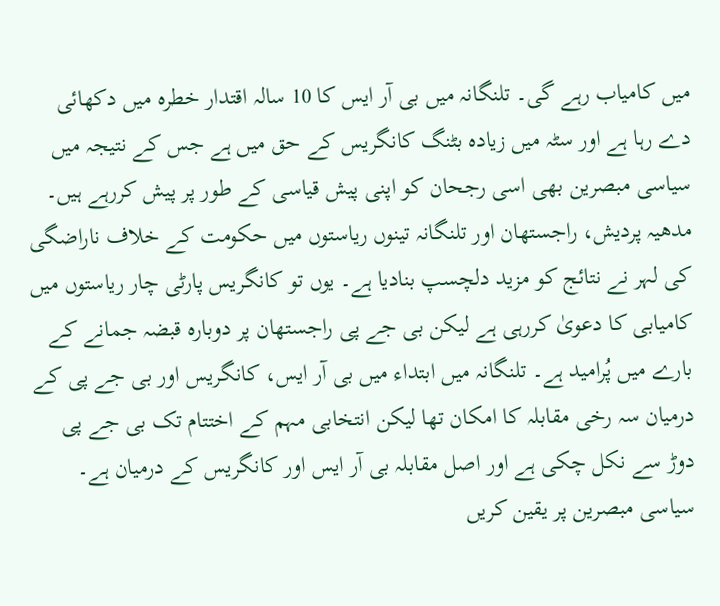میں کامیاب رہے گی۔ تلنگانہ میں بی آر ایس کا 10 سالہ اقتدار خطرہ میں دکھائی دے رہا ہے اور سٹہ میں زیادہ بٹنگ کانگریس کے حق میں ہے جس کے نتیجہ میں سیاسی مبصرین بھی اسی رجحان کو اپنی پیش قیاسی کے طور پر پیش کررہے ہیں۔ مدھیہ پردیش، راجستھان اور تلنگانہ تینوں ریاستوں میں حکومت کے خلاف ناراضگی کی لہر نے نتائج کو مزید دلچسپ بنادیا ہے۔ یوں تو کانگریس پارٹی چار ریاستوں میں کامیابی کا دعویٰ کررہی ہے لیکن بی جے پی راجستھان پر دوبارہ قبضہ جمانے کے بارے میں پُرامید ہے۔ تلنگانہ میں ابتداء میں بی آر ایس، کانگریس اور بی جے پی کے درمیان سہ رخی مقابلہ کا امکان تھا لیکن انتخابی مہم کے اختتام تک بی جے پی دوڑ سے نکل چکی ہے اور اصل مقابلہ بی آر ایس اور کانگریس کے درمیان ہے۔ سیاسی مبصرین پر یقین کریں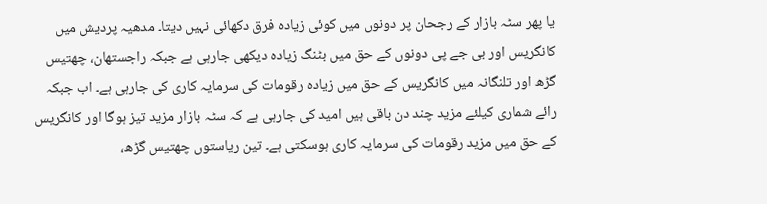یا پھر سٹہ بازار کے رجحان پر دونوں میں کوئی زیادہ فرق دکھائی نہیں دیتا۔ مدھیہ پردیش میں کانگریس اور بی جے پی دونوں کے حق میں بٹنگ زیادہ دیکھی جارہی ہے جبکہ راجستھان، چھتیس گڑھ اور تلنگانہ میں کانگریس کے حق میں زیادہ رقومات کی سرمایہ کاری کی جارہی ہے۔ اب جبکہ رائے شماری کیلئے مزید چند دن باقی ہیں امید کی جارہی ہے کہ سٹہ بازار مزید تیز ہوگا اور کانگریس کے حق میں مزید رقومات کی سرمایہ کاری ہوسکتی ہے۔ تین ریاستوں چھتیس گڑھ،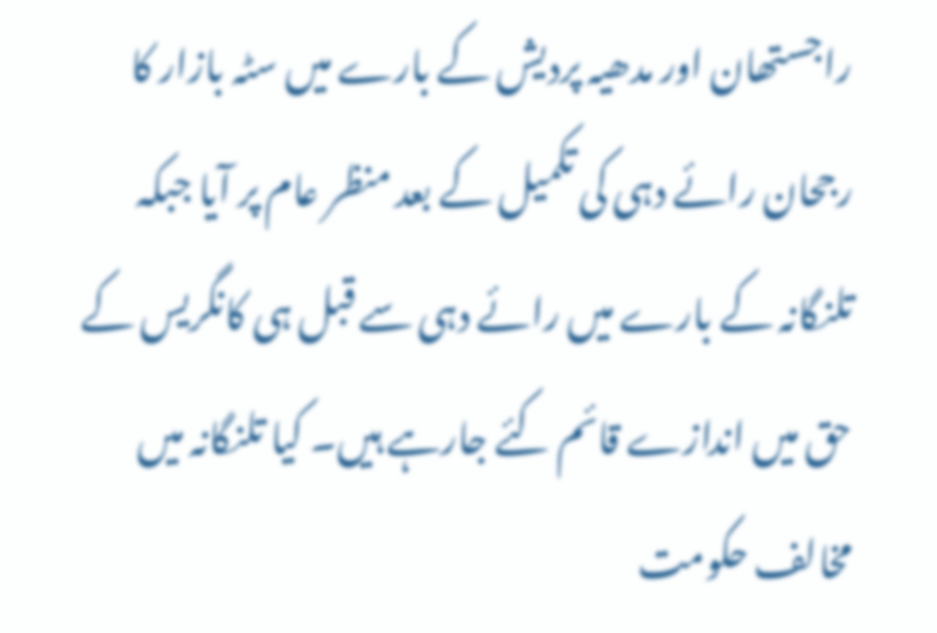راجستھان اور مدھیہ پردیش کے بارے میں سٹہ بازار کا رجحان رائے دہی کی تکمیل کے بعد منظر عام پر آیا جبکہ تلنگانہ کے بارے میں رائے دہی سے قبل ہی کانگریس کے حق میں اندازے قائم کئے جارہے ہیں۔ کیا تلنگانہ میں مخالف حکومت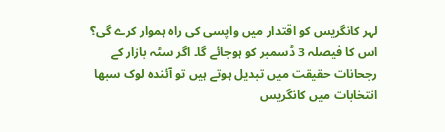لہر کانگریس کو اقتدار میں واپسی کی راہ ہموار کرے گی؟ اس کا فیصلہ 3 ڈسمبر کو ہوجائے گا۔ اگر سٹہ بازار کے رجحانات حقیقت میں تبدیل ہوتے ہیں تو آئندہ لوک سبھا انتخابات میں کانگریس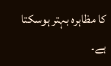کا مظاہرہ بہتر ہوسکتا ہے۔